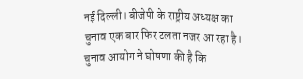नई दिल्ली। बीजेपी के राष्ट्रीय अध्यक्ष का चुनाव एक बार फिर टलता नजर आ रहा है। चुनाव आयोग ने घोषणा की है कि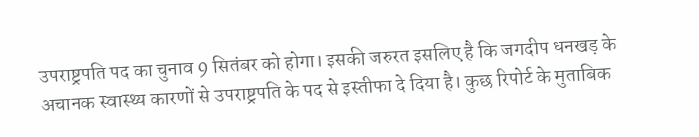उपराष्ट्रपति पद का चुनाव 9 सितंबर को होगा। इसकी जरुरत इसलिए है कि जगदीप धनखड़ के अचानक स्वास्थ्य कारणों से उपराष्ट्रपति के पद से इस्तीफा दे दिया है। कुछ रिपोर्ट के मुताबिक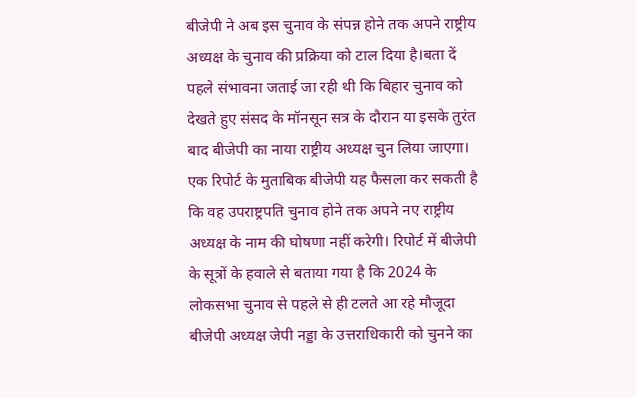बीजेपी ने अब इस चुनाव के संपन्न होने तक अपने राष्ट्रीय अध्यक्ष के चुनाव की प्रक्रिया को टाल दिया है।बता दें पहले संभावना जताई जा रही थी कि बिहार चुनाव को देखते हुए संसद के मॉनसून सत्र के दौरान या इसके तुरंत बाद बीजेपी का नाया राष्ट्रीय अध्यक्ष चुन लिया जाएगा।
एक रिपोर्ट के मुताबिक बीजेपी यह फैसला कर सकती है कि वह उपराष्ट्रपति चुनाव होने तक अपने नए राष्ट्रीय अध्यक्ष के नाम की घोषणा नहीं करेगी। रिपोर्ट में बीजेपी के सूत्रों के हवाले से बताया गया है कि 2024 के लोकसभा चुनाव से पहले से ही टलते आ रहे मौजूदा बीजेपी अध्यक्ष जेपी नड्डा के उत्तराधिकारी को चुनने का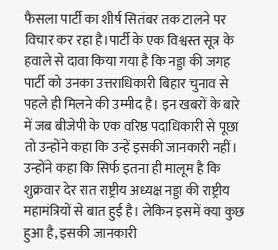फैसला पार्टी का शीर्ष सितंबर तक टालने पर विचार कर रहा है।पार्टी के एक विश्वस्त सूत्र के हवाले से दावा किया गया है कि नड्डा की जगह पार्टी को उनका उत्तराधिकारी बिहार चुनाव से पहले ही मिलने की उम्मीद है। इन खबरों के बारे में जब बीजेपी के एक वरिष्ठ पदाधिकारी से पूछा तो उन्होंने कहा कि उन्हें इसकी जानकारी नहीं। उन्होंने कहा कि सिर्फ इतना ही मालूम है कि शुक्रवार देर रात राष्ट्रीय अध्यक्ष नड्डा की राष्ट्रीय महामंत्रियों से बात हुई है। लेकिन इसमें क्या कुछ हुआ है, इसकी जानकारी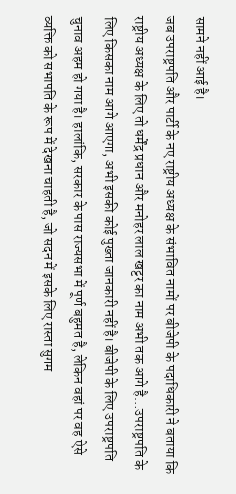सामने नहीं आई है।
जब उपराष्ट्रपति और पार्टी के नए राष्ट्रीय अध्यक्ष के संभावित नामों पर बीजेपी के पदाधिकारी ने बताया कि राष्ट्रीय अध्यक्ष के लिए तो धर्मेंद्र प्रधान और मनोहर लाल खट्टर का नाम अभी तक आगे है…उपराष्ट्रपति के लिए किसका नाम आगे आएगा, अभी इसकी कोई पुख्ता जानकारी नहीं है। बीजेपी के लिए उपराष्ट्रपति चुनाव अहम हो गया है। हालांकि, सरकार के पास राज्यसभा में पूर्ण बहुमत है, लेकिन वहां पर वह ऐसे व्यक्ति को सभापति के रूप में देखना चाहती है, जो सदन में इसके लिए रास्ता सुगम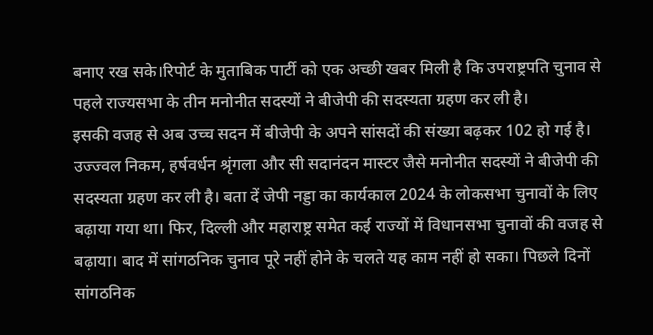बनाए रख सके।रिपोर्ट के मुताबिक पार्टी को एक अच्छी खबर मिली है कि उपराष्ट्रपति चुनाव से पहले राज्यसभा के तीन मनोनीत सदस्यों ने बीजेपी की सदस्यता ग्रहण कर ली है।
इसकी वजह से अब उच्च सदन में बीजेपी के अपने सांसदों की संख्या बढ़कर 102 हो गई है। उज्ज्वल निकम, हर्षवर्धन श्रृंगला और सी सदानंदन मास्टर जैसे मनोनीत सदस्यों ने बीजेपी की सदस्यता ग्रहण कर ली है। बता दें जेपी नड्डा का कार्यकाल 2024 के लोकसभा चुनावों के लिए बढ़ाया गया था। फिर, दिल्ली और महाराष्ट्र समेत कई राज्यों में विधानसभा चुनावों की वजह से बढ़ाया। बाद में सांगठनिक चुनाव पूरे नहीं होने के चलते यह काम नहीं हो सका। पिछले दिनों सांगठनिक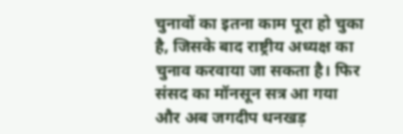चुनावों का इतना काम पूरा हो चुका है, जिसके बाद राष्ट्रीय अध्यक्ष का चुनाव करवाया जा सकता है। फिर संसद का मॉनसून सत्र आ गया और अब जगदीप धनखड़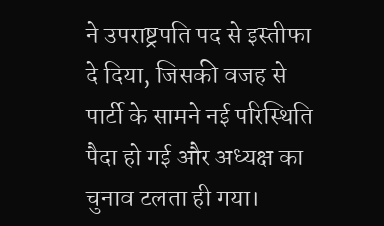ने उपराष्ट्रपति पद से इस्तीफा दे दिया, जिसकी वजह से पार्टी के सामने नई परिस्थिति पैदा हो गई और अध्यक्ष का चुनाव टलता ही गया।